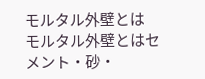モルタル外壁とは
モルタル外壁とはセメント・砂・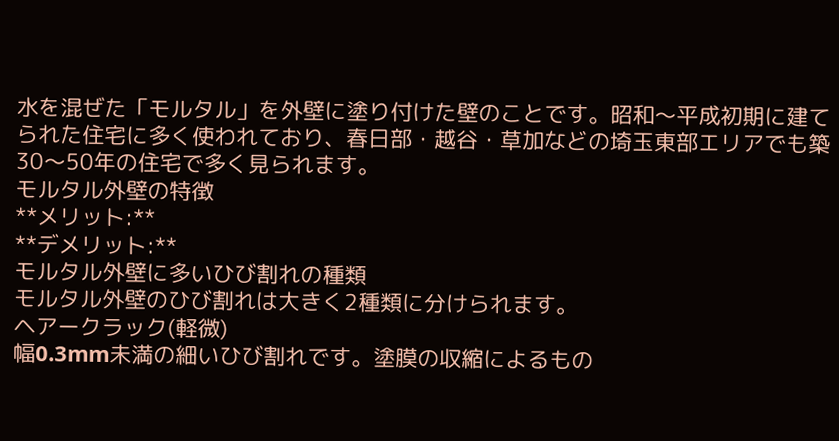水を混ぜた「モルタル」を外壁に塗り付けた壁のことです。昭和〜平成初期に建てられた住宅に多く使われており、春日部・越谷・草加などの埼玉東部エリアでも築30〜50年の住宅で多く見られます。
モルタル外壁の特徴
**メリット:**
**デメリット:**
モルタル外壁に多いひび割れの種類
モルタル外壁のひび割れは大きく2種類に分けられます。
ヘアークラック(軽微)
幅0.3mm未満の細いひび割れです。塗膜の収縮によるもの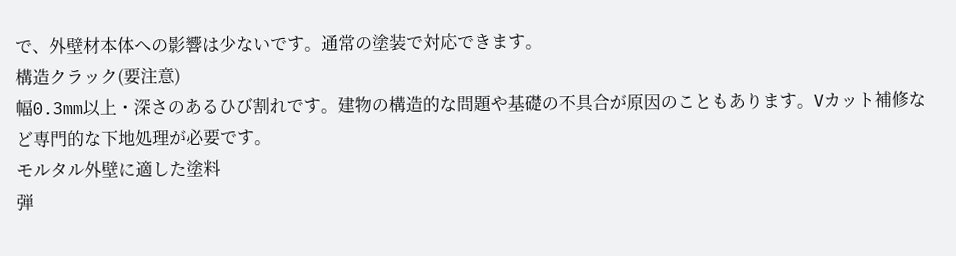で、外壁材本体への影響は少ないです。通常の塗装で対応できます。
構造クラック(要注意)
幅0.3mm以上・深さのあるひび割れです。建物の構造的な問題や基礎の不具合が原因のこともあります。Vカット補修など専門的な下地処理が必要です。
モルタル外壁に適した塗料
弾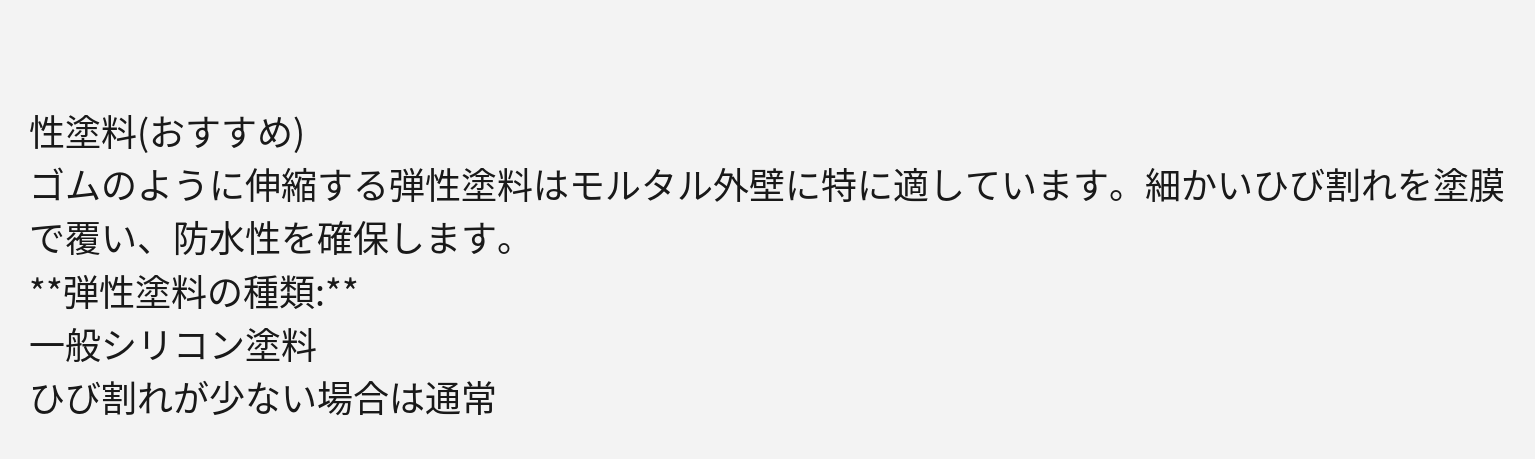性塗料(おすすめ)
ゴムのように伸縮する弾性塗料はモルタル外壁に特に適しています。細かいひび割れを塗膜で覆い、防水性を確保します。
**弾性塗料の種類:**
一般シリコン塗料
ひび割れが少ない場合は通常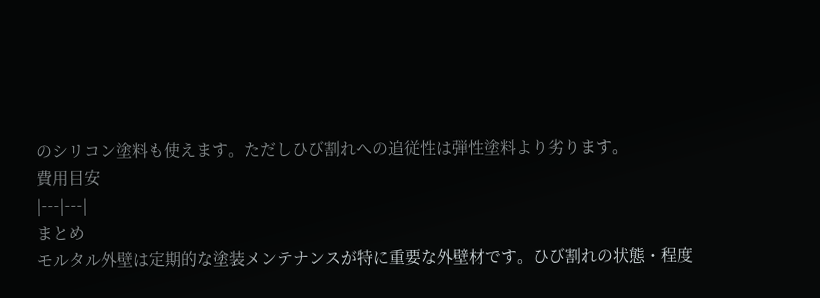のシリコン塗料も使えます。ただしひび割れへの追従性は弾性塗料より劣ります。
費用目安
|---|---|
まとめ
モルタル外壁は定期的な塗装メンテナンスが特に重要な外壁材です。ひび割れの状態・程度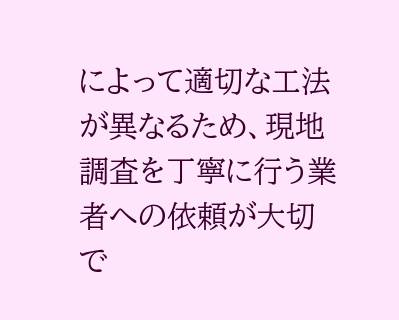によって適切な工法が異なるため、現地調査を丁寧に行う業者への依頼が大切で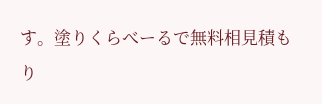す。塗りくらべーるで無料相見積もり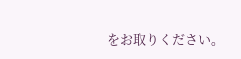をお取りください。